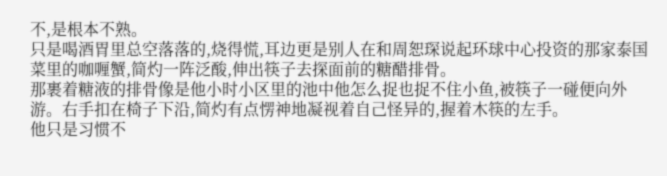不,是根本不熟。
只是喝酒胃里总空落落的,烧得慌,耳边更是别人在和周恕琛说起环球中心投资的那家泰国菜里的咖喱蟹,简灼一阵泛酸,伸出筷子去探面前的糖醋排骨。
那裹着糖液的排骨像是他小时小区里的池中他怎么捉也捉不住小鱼,被筷子一碰便向外游。右手扣在椅子下沿,简灼有点愣神地凝视着自己怪异的,握着木筷的左手。
他只是习惯不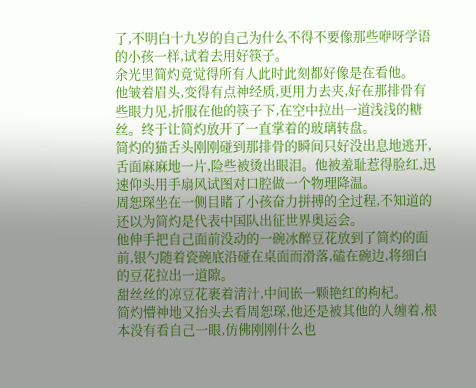了,不明白十九岁的自己为什么不得不要像那些咿呀学语的小孩一样,试着去用好筷子。
余光里简灼竟觉得所有人此时此刻都好像是在看他。
他皱着眉头,变得有点神经质,更用力去夹,好在那排骨有些眼力见,折服在他的筷子下,在空中拉出一道浅浅的糖丝。终于让简灼放开了一直掌着的玻璃转盘。
简灼的猫舌头刚刚碰到那排骨的瞬间只好没出息地逃开,舌面麻麻地一片,险些被烫出眼泪。他被羞耻惹得脸红,迅速仰头用手扇风试图对口腔做一个物理降温。
周恕琛坐在一侧目睹了小孩奋力拼搏的全过程,不知道的还以为简灼是代表中国队出征世界奥运会。
他伸手把自己面前没动的一碗冰醉豆花放到了简灼的面前,银勺随着瓷碗底沿碰在桌面而滑落,磕在碗边,将细白的豆花拉出一道隙。
甜丝丝的凉豆花裹着清汁,中间嵌一颗艳红的枸杞。
简灼懵神地又抬头去看周恕琛,他还是被其他的人缠着,根本没有看自己一眼,仿佛刚刚什么也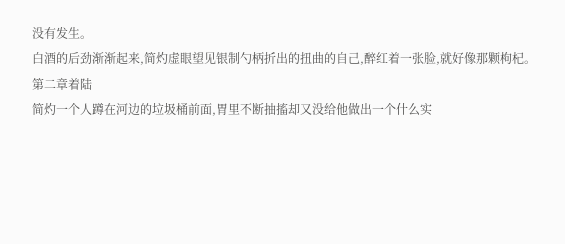没有发生。
白酒的后劲渐渐起来,简灼虚眼望见银制勺柄折出的扭曲的自己,醉红着一张脸,就好像那颗枸杞。
第二章着陆
简灼一个人蹲在河边的垃圾桶前面,胃里不断抽搐却又没给他做出一个什么实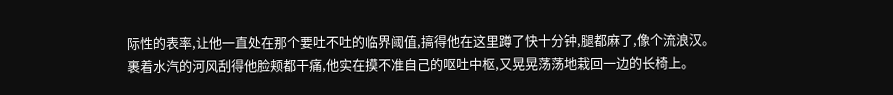际性的表率,让他一直处在那个要吐不吐的临界阈值,搞得他在这里蹲了快十分钟,腿都麻了,像个流浪汉。
裹着水汽的河风刮得他脸颊都干痛,他实在摸不准自己的呕吐中枢,又晃晃荡荡地栽回一边的长椅上。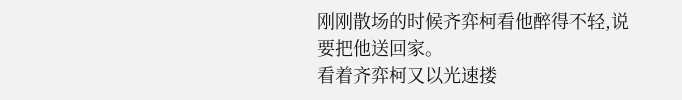刚刚散场的时候齐弈柯看他醉得不轻,说要把他送回家。
看着齐弈柯又以光速搂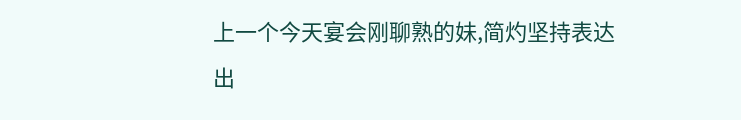上一个今天宴会刚聊熟的妹,简灼坚持表达出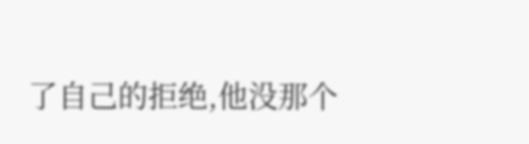了自己的拒绝,他没那个